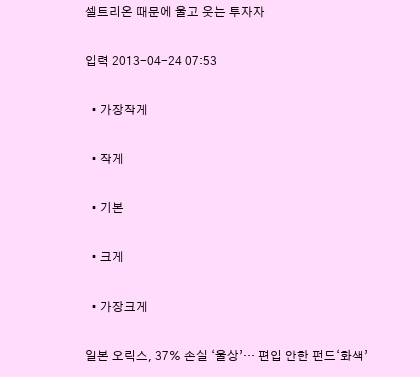셀트리온 때문에 울고 웃는 투자자

입력 2013-04-24 07:53

  • 가장작게

  • 작게

  • 기본

  • 크게

  • 가장크게

일본 오릭스, 37% 손실 ‘울상’… 편입 안한 펀드‘화색’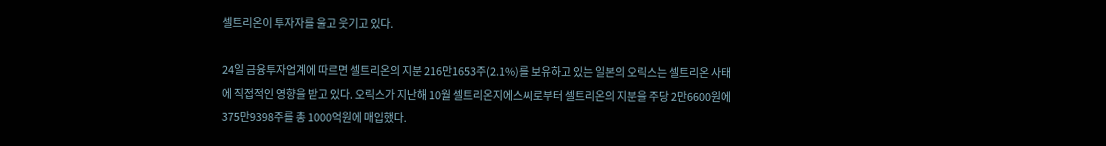셀트리온이 투자자를 울고 웃기고 있다.

24일 금융투자업계에 따르면 셀트리온의 지분 216만1653주(2.1%)를 보유하고 있는 일본의 오릭스는 셀트리온 사태에 직접적인 영향을 받고 있다. 오릭스가 지난해 10월 셀트리온지에스씨로부터 셀트리온의 지분을 주당 2만6600원에 375만9398주를 총 1000억원에 매입했다.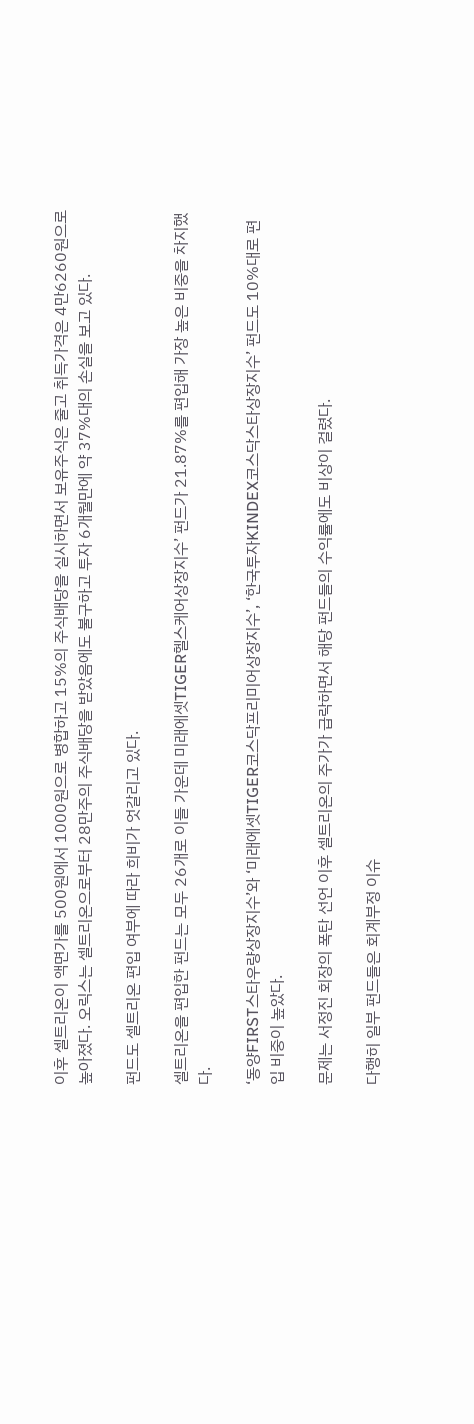이후 셀트리온이 액면가를 500원에서 1000원으로 병합하고 15%의 주식배당을 실시하면서 보유주식은 줄고 취득가격은 4만6260원으로 높아졌다. 오릭스는 셀트리온으로부터 28만주의 주식배당을 받았음에도 불구하고 투자 6개월만에 약 37%대의 손실을 보고 있다.

펀드도 셀트리온 편입 여부에 따라 희비가 엇갈리고 있다.

셀트리온을 편입한 펀드는 모두 26개로 이들 가운데 미래에셋TIGER헬스케어상장지수’ 펀드가 21.87%를 편입해 가장 높은 비중을 차지했다.

‘동양FIRST스타우량상장지수’와 ‘미래에셋TIGER코스닥프리미어상장지수’, ‘한국투자KINDEX코스닥스타상장지수’ 펀드도 10%대로 편입 비중이 높았다.

문제는 서정진 회장의 폭탄 선언 이후 셀트리온의 주가가 급락하면서 해당 펀드들의 수익률에도 비상이 걸렸다.

다행히 일부 펀드들은 회계부정 이슈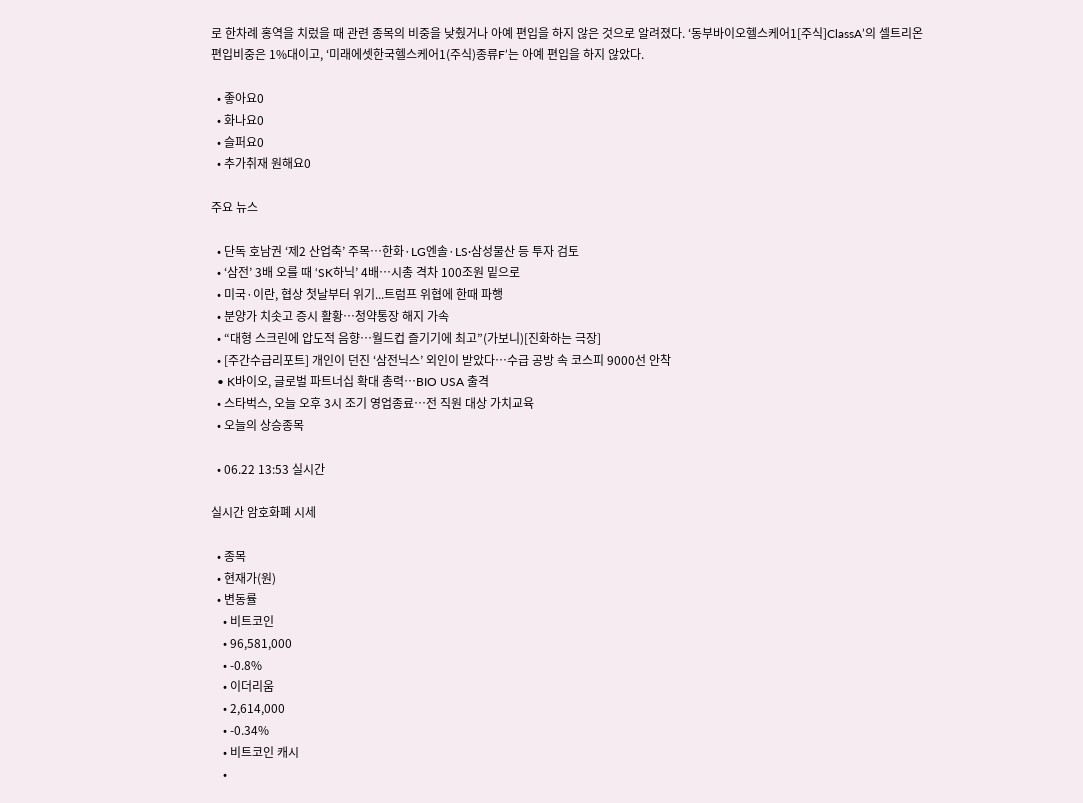로 한차례 홍역을 치렀을 때 관련 종목의 비중을 낮췄거나 아예 편입을 하지 않은 것으로 알려졌다. ‘동부바이오헬스케어1[주식]ClassA’의 셀트리온 편입비중은 1%대이고, ‘미래에셋한국헬스케어1(주식)종류F’는 아예 편입을 하지 않았다.

  • 좋아요0
  • 화나요0
  • 슬퍼요0
  • 추가취재 원해요0

주요 뉴스

  • 단독 호남권 ‘제2 산업축’ 주목…한화·LG엔솔·LS·삼성물산 등 투자 검토
  • ‘삼전’ 3배 오를 때 ‘SK하닉’ 4배…시총 격차 100조원 밑으로
  • 미국·이란, 협상 첫날부터 위기...트럼프 위협에 한때 파행
  • 분양가 치솟고 증시 활황⋯청약통장 해지 가속
  • “대형 스크린에 압도적 음향…월드컵 즐기기에 최고”(가보니)[진화하는 극장]
  • [주간수급리포트] 개인이 던진 ‘삼전닉스’ 외인이 받았다⋯수급 공방 속 코스피 9000선 안착
  • K바이오, 글로벌 파트너십 확대 총력…BIO USA 출격
  • 스타벅스, 오늘 오후 3시 조기 영업종료⋯전 직원 대상 가치교육
  • 오늘의 상승종목

  • 06.22 13:53 실시간

실시간 암호화폐 시세

  • 종목
  • 현재가(원)
  • 변동률
    • 비트코인
    • 96,581,000
    • -0.8%
    • 이더리움
    • 2,614,000
    • -0.34%
    • 비트코인 캐시
    •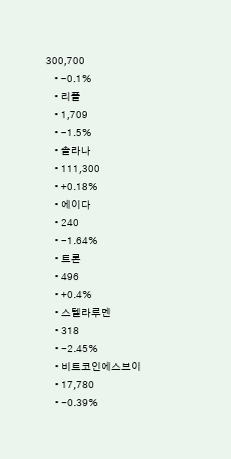300,700
    • -0.1%
    • 리플
    • 1,709
    • -1.5%
    • 솔라나
    • 111,300
    • +0.18%
    • 에이다
    • 240
    • -1.64%
    • 트론
    • 496
    • +0.4%
    • 스텔라루멘
    • 318
    • -2.45%
    • 비트코인에스브이
    • 17,780
    • -0.39%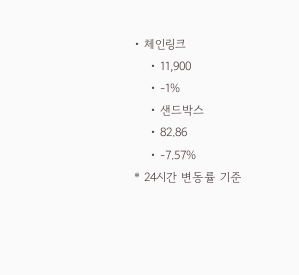• 체인링크
    • 11,900
    • -1%
    • 샌드박스
    • 82.86
    • -7.57%
* 24시간 변동률 기준